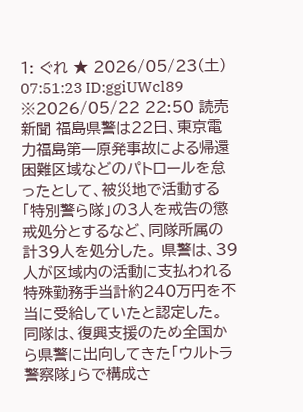1: ぐれ ★ 2026/05/23(土) 07:51:23 ID:ggiUWcl89 ※2026/05/22 22:50 読売新聞 福島県警は22日、東京電力福島第一原発事故による帰還困難区域などのパトロールを怠ったとして、被災地で活動する「特別警ら隊」の3人を戒告の懲戒処分とするなど、同隊所属の計39人を処分した。 県警は、39人が区域内の活動に支払われる特殊勤務手当計約240万円を不当に受給していたと認定した。 同隊は、復興支援のため全国から県警に出向してきた「ウルトラ警察隊」らで構成さ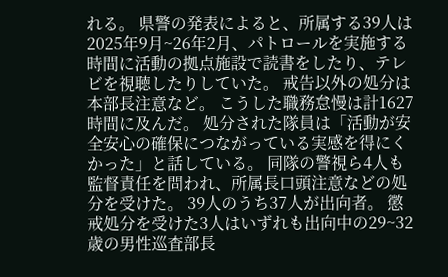れる。 県警の発表によると、所属する39人は2025年9月~26年2月、パトロールを実施する時間に活動の拠点施設で読書をしたり、テレビを視聴したりしていた。 戒告以外の処分は本部長注意など。 こうした職務怠慢は計1627時間に及んだ。 処分された隊員は「活動が安全安心の確保につながっている実感を得にくかった」と話している。 同隊の警視ら4人も監督責任を問われ、所属長口頭注意などの処分を受けた。 39人のうち37人が出向者。 懲戒処分を受けた3人はいずれも出向中の29~32歳の男性巡査部長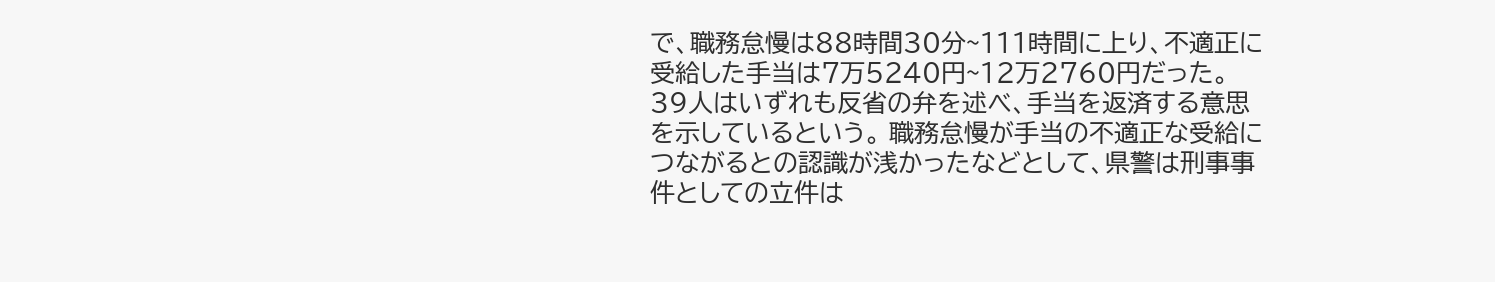で、職務怠慢は88時間30分~111時間に上り、不適正に受給した手当は7万5240円~12万2760円だった。 39人はいずれも反省の弁を述べ、手当を返済する意思を示しているという。 職務怠慢が手当の不適正な受給につながるとの認識が浅かったなどとして、県警は刑事事件としての立件は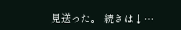見送った。 続きは↓…